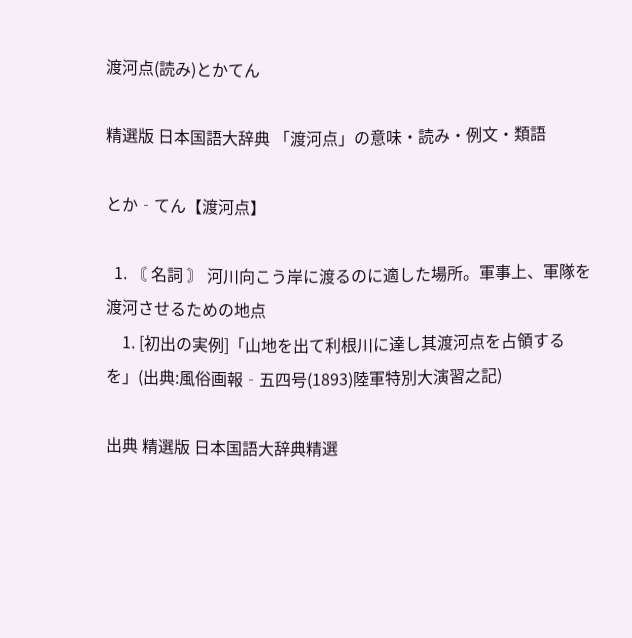渡河点(読み)とかてん

精選版 日本国語大辞典 「渡河点」の意味・読み・例文・類語

とか‐てん【渡河点】

  1. 〘 名詞 〙 河川向こう岸に渡るのに適した場所。軍事上、軍隊を渡河させるための地点
    1. [初出の実例]「山地を出て利根川に達し其渡河点を占領するを」(出典:風俗画報‐五四号(1893)陸軍特別大演習之記)

出典 精選版 日本国語大辞典精選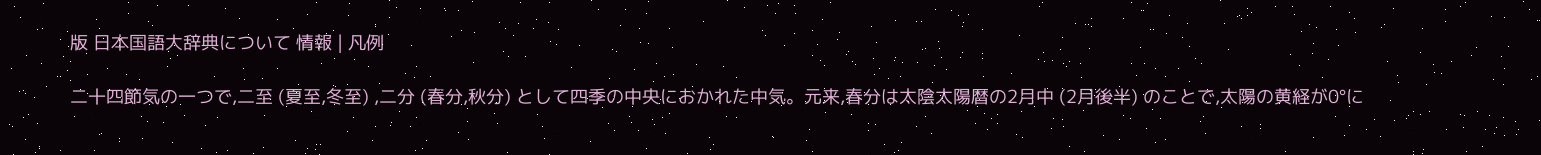版 日本国語大辞典について 情報 | 凡例

二十四節気の一つで,二至 (夏至,冬至) ,二分 (春分,秋分) として四季の中央におかれた中気。元来,春分は太陰太陽暦の2月中 (2月後半) のことで,太陽の黄経が0°に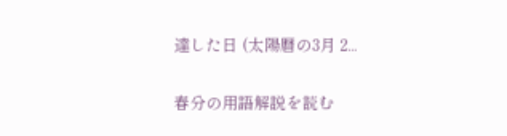達した日 (太陽暦の3月 2...

春分の用語解説を読む